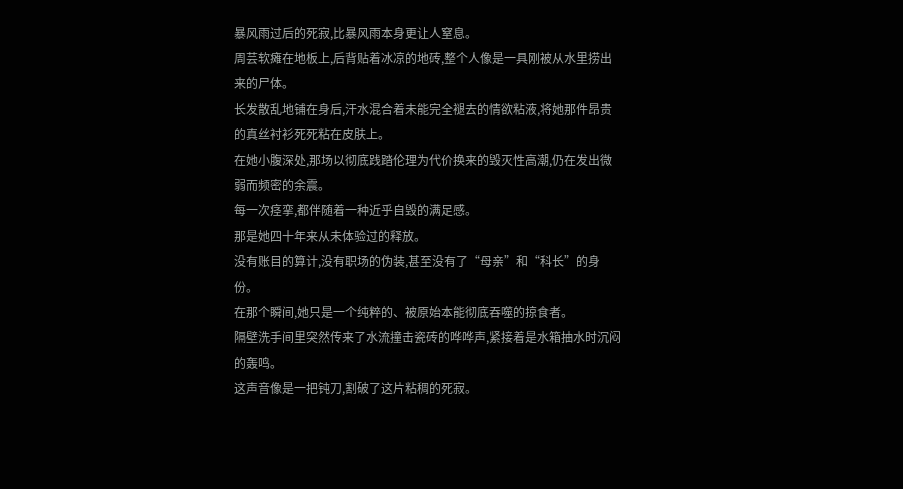暴风雨过后的死寂,比暴风雨本身更让人窒息。
周芸软瘫在地板上,后背贴着冰凉的地砖,整个人像是一具刚被从水里捞出来的尸体。
长发散乱地铺在身后,汗水混合着未能完全褪去的情欲粘液,将她那件昂贵的真丝衬衫死死粘在皮肤上。
在她小腹深处,那场以彻底践踏伦理为代价换来的毁灭性高潮,仍在发出微弱而频密的余震。
每一次痉挛,都伴随着一种近乎自毁的满足感。
那是她四十年来从未体验过的释放。
没有账目的算计,没有职场的伪装,甚至没有了“母亲”和“科长”的身份。
在那个瞬间,她只是一个纯粹的、被原始本能彻底吞噬的掠食者。
隔壁洗手间里突然传来了水流撞击瓷砖的哗哗声,紧接着是水箱抽水时沉闷的轰鸣。
这声音像是一把钝刀,割破了这片粘稠的死寂。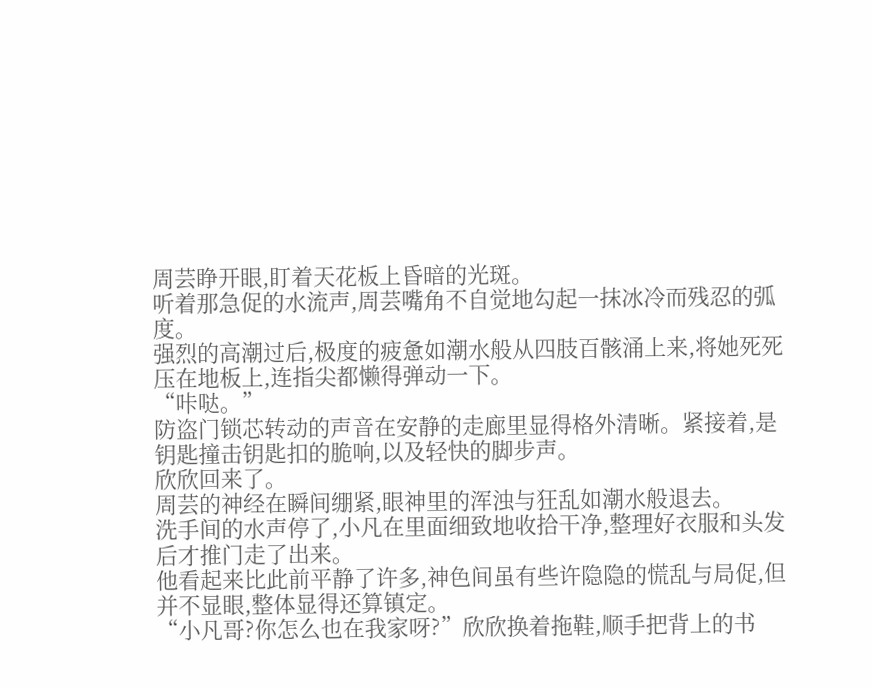周芸睁开眼,盯着天花板上昏暗的光斑。
听着那急促的水流声,周芸嘴角不自觉地勾起一抹冰冷而残忍的弧度。
强烈的高潮过后,极度的疲惫如潮水般从四肢百骸涌上来,将她死死压在地板上,连指尖都懒得弹动一下。
“咔哒。”
防盗门锁芯转动的声音在安静的走廊里显得格外清晰。紧接着,是钥匙撞击钥匙扣的脆响,以及轻快的脚步声。
欣欣回来了。
周芸的神经在瞬间绷紧,眼神里的浑浊与狂乱如潮水般退去。
洗手间的水声停了,小凡在里面细致地收拾干净,整理好衣服和头发后才推门走了出来。
他看起来比此前平静了许多,神色间虽有些许隐隐的慌乱与局促,但并不显眼,整体显得还算镇定。
“小凡哥?你怎么也在我家呀?”欣欣换着拖鞋,顺手把背上的书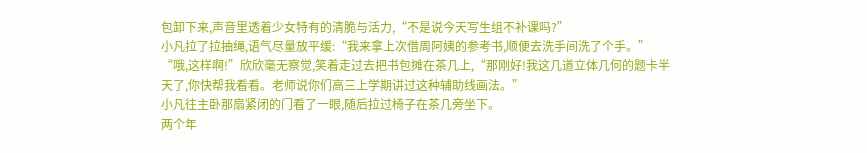包卸下来,声音里透着少女特有的清脆与活力,“不是说今天写生组不补课吗?”
小凡拉了拉抽绳,语气尽量放平缓:“我来拿上次借周阿姨的参考书,顺便去洗手间洗了个手。”
“哦,这样啊!”欣欣毫无察觉,笑着走过去把书包摊在茶几上,“那刚好!我这几道立体几何的题卡半天了,你快帮我看看。老师说你们高三上学期讲过这种辅助线画法。”
小凡往主卧那扇紧闭的门看了一眼,随后拉过椅子在茶几旁坐下。
两个年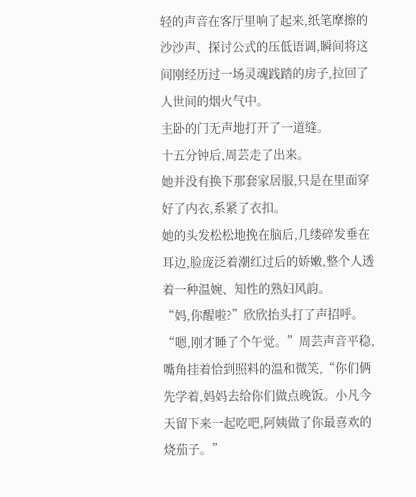轻的声音在客厅里响了起来,纸笔摩擦的沙沙声、探讨公式的压低语调,瞬间将这间刚经历过一场灵魂践踏的房子,拉回了人世间的烟火气中。
主卧的门无声地打开了一道缝。
十五分钟后,周芸走了出来。
她并没有换下那套家居服,只是在里面穿好了内衣,系紧了衣扣。
她的头发松松地挽在脑后,几缕碎发垂在耳边,脸庞泛着潮红过后的娇嫩,整个人透着一种温婉、知性的熟妇风韵。
“妈,你醒啦?”欣欣抬头打了声招呼。
“嗯,刚才睡了个午觉。”周芸声音平稳,嘴角挂着恰到照料的温和微笑,“你们俩先学着,妈妈去给你们做点晚饭。小凡今天留下来一起吃吧,阿姨做了你最喜欢的烧茄子。”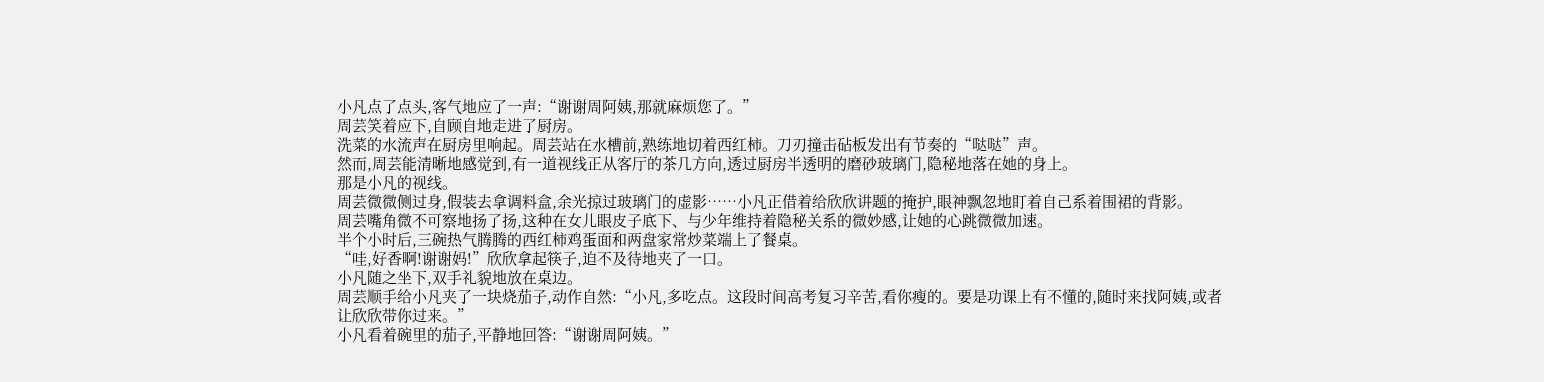小凡点了点头,客气地应了一声:“谢谢周阿姨,那就麻烦您了。”
周芸笑着应下,自顾自地走进了厨房。
洗菜的水流声在厨房里响起。周芸站在水槽前,熟练地切着西红柿。刀刃撞击砧板发出有节奏的“哒哒”声。
然而,周芸能清晰地感觉到,有一道视线正从客厅的茶几方向,透过厨房半透明的磨砂玻璃门,隐秘地落在她的身上。
那是小凡的视线。
周芸微微侧过身,假装去拿调料盒,余光掠过玻璃门的虚影……小凡正借着给欣欣讲题的掩护,眼神飘忽地盯着自己系着围裙的背影。
周芸嘴角微不可察地扬了扬,这种在女儿眼皮子底下、与少年维持着隐秘关系的微妙感,让她的心跳微微加速。
半个小时后,三碗热气腾腾的西红柿鸡蛋面和两盘家常炒菜端上了餐桌。
“哇,好香啊!谢谢妈!”欣欣拿起筷子,迫不及待地夹了一口。
小凡随之坐下,双手礼貌地放在桌边。
周芸顺手给小凡夹了一块烧茄子,动作自然:“小凡,多吃点。这段时间高考复习辛苦,看你瘦的。要是功课上有不懂的,随时来找阿姨,或者让欣欣带你过来。”
小凡看着碗里的茄子,平静地回答:“谢谢周阿姨。”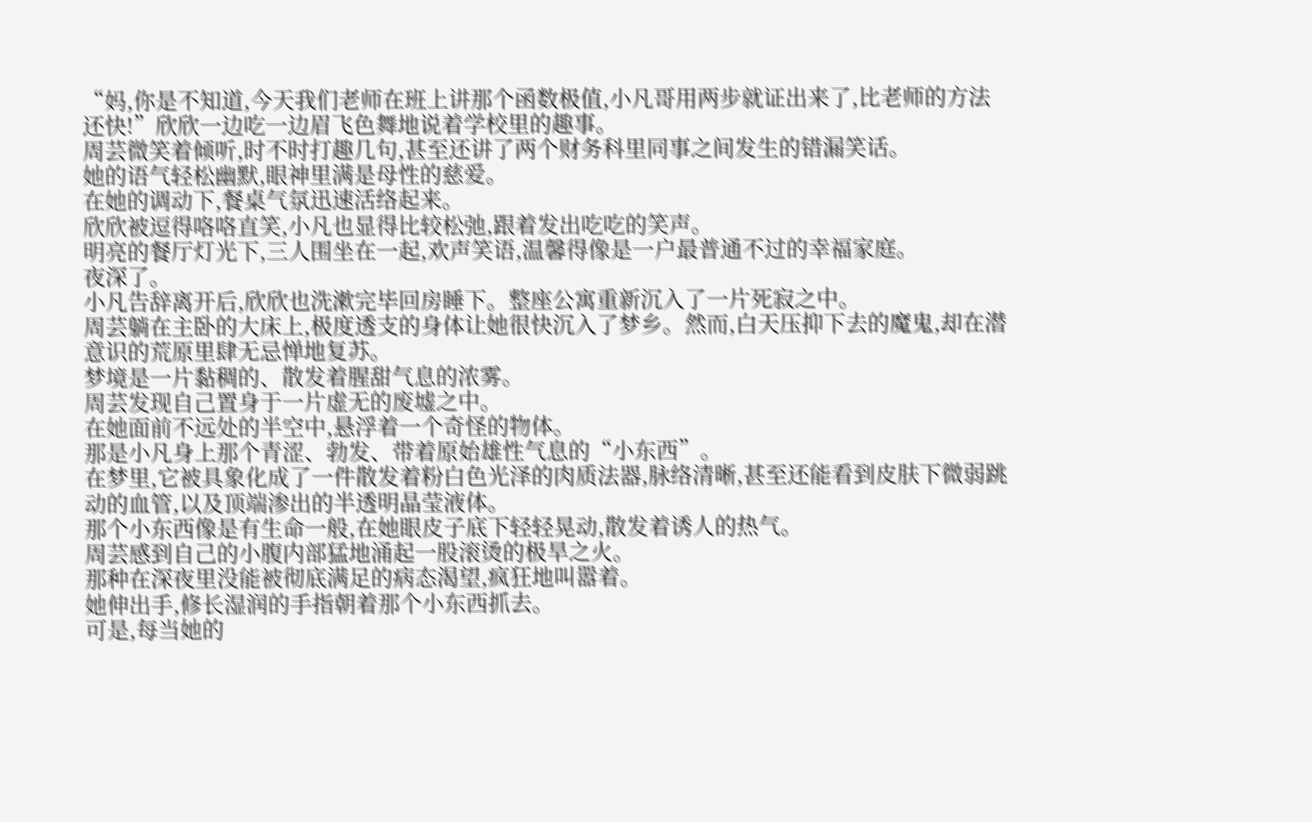“妈,你是不知道,今天我们老师在班上讲那个函数极值,小凡哥用两步就证出来了,比老师的方法还快!”欣欣一边吃一边眉飞色舞地说着学校里的趣事。
周芸微笑着倾听,时不时打趣几句,甚至还讲了两个财务科里同事之间发生的错漏笑话。
她的语气轻松幽默,眼神里满是母性的慈爱。
在她的调动下,餐桌气氛迅速活络起来。
欣欣被逗得咯咯直笑,小凡也显得比较松弛,跟着发出吃吃的笑声。
明亮的餐厅灯光下,三人围坐在一起,欢声笑语,温馨得像是一户最普通不过的幸福家庭。
夜深了。
小凡告辞离开后,欣欣也洗漱完毕回房睡下。整座公寓重新沉入了一片死寂之中。
周芸躺在主卧的大床上,极度透支的身体让她很快沉入了梦乡。然而,白天压抑下去的魔鬼,却在潜意识的荒原里肆无忌惮地复苏。
梦境是一片黏稠的、散发着腥甜气息的浓雾。
周芸发现自己置身于一片虚无的废墟之中。
在她面前不远处的半空中,悬浮着一个奇怪的物体。
那是小凡身上那个青涩、勃发、带着原始雄性气息的“小东西”。
在梦里,它被具象化成了一件散发着粉白色光泽的肉质法器,脉络清晰,甚至还能看到皮肤下微弱跳动的血管,以及顶端渗出的半透明晶莹液体。
那个小东西像是有生命一般,在她眼皮子底下轻轻晃动,散发着诱人的热气。
周芸感到自己的小腹内部猛地涌起一股滚烫的极旱之火。
那种在深夜里没能被彻底满足的病态渴望,疯狂地叫嚣着。
她伸出手,修长湿润的手指朝着那个小东西抓去。
可是,每当她的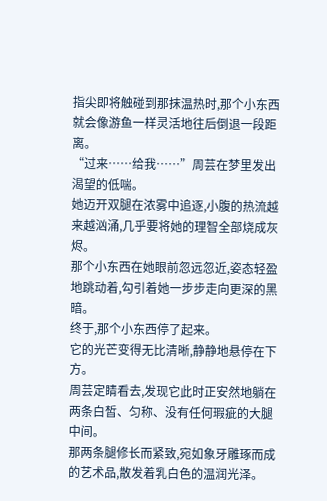指尖即将触碰到那抹温热时,那个小东西就会像游鱼一样灵活地往后倒退一段距离。
“过来……给我……”周芸在梦里发出渴望的低喘。
她迈开双腿在浓雾中追逐,小腹的热流越来越汹涌,几乎要将她的理智全部烧成灰烬。
那个小东西在她眼前忽远忽近,姿态轻盈地跳动着,勾引着她一步步走向更深的黑暗。
终于,那个小东西停了起来。
它的光芒变得无比清晰,静静地悬停在下方。
周芸定睛看去,发现它此时正安然地躺在两条白皙、匀称、没有任何瑕疵的大腿中间。
那两条腿修长而紧致,宛如象牙雕琢而成的艺术品,散发着乳白色的温润光泽。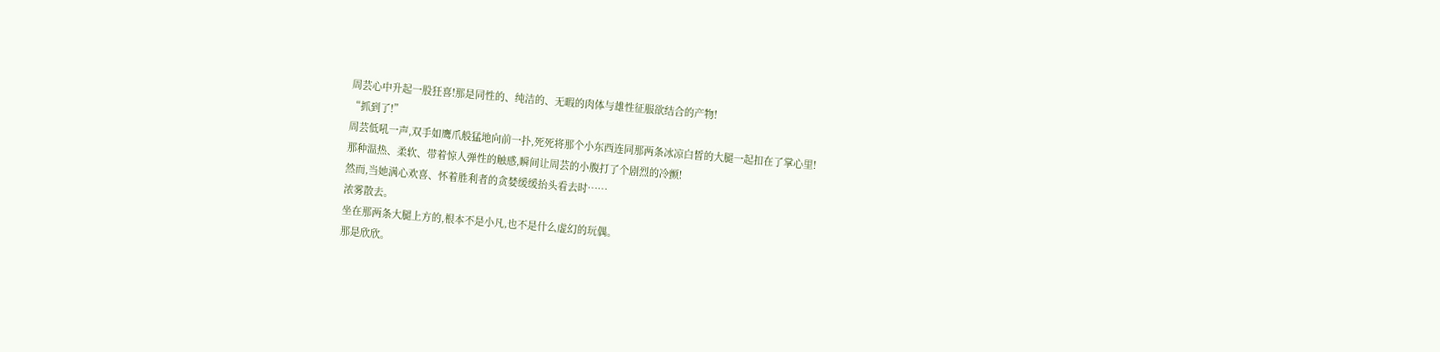周芸心中升起一股狂喜!那是同性的、纯洁的、无暇的肉体与雄性征服欲结合的产物!
“抓到了!”
周芸低吼一声,双手如鹰爪般猛地向前一扑,死死将那个小东西连同那两条冰凉白皙的大腿一起扣在了掌心里!
那种温热、柔软、带着惊人弹性的触感,瞬间让周芸的小腹打了个剧烈的冷颤!
然而,当她满心欢喜、怀着胜利者的贪婪缓缓抬头看去时……
浓雾散去。
坐在那两条大腿上方的,根本不是小凡,也不是什么虚幻的玩偶。
那是欣欣。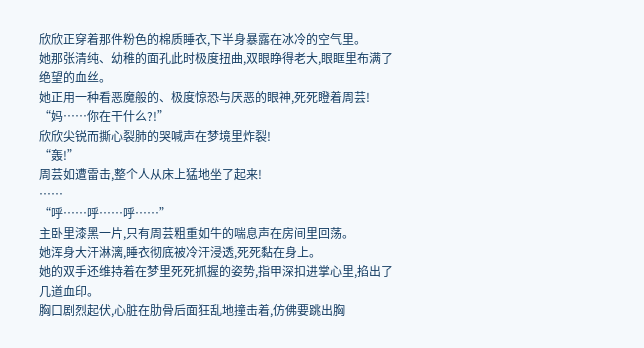欣欣正穿着那件粉色的棉质睡衣,下半身暴露在冰冷的空气里。
她那张清纯、幼稚的面孔此时极度扭曲,双眼睁得老大,眼眶里布满了绝望的血丝。
她正用一种看恶魔般的、极度惊恐与厌恶的眼神,死死瞪着周芸!
“妈……你在干什么?!”
欣欣尖锐而撕心裂肺的哭喊声在梦境里炸裂!
“轰!”
周芸如遭雷击,整个人从床上猛地坐了起来!
……
“呼……呼……呼……”
主卧里漆黑一片,只有周芸粗重如牛的喘息声在房间里回荡。
她浑身大汗淋漓,睡衣彻底被冷汗浸透,死死黏在身上。
她的双手还维持着在梦里死死抓握的姿势,指甲深扣进掌心里,掐出了几道血印。
胸口剧烈起伏,心脏在肋骨后面狂乱地撞击着,仿佛要跳出胸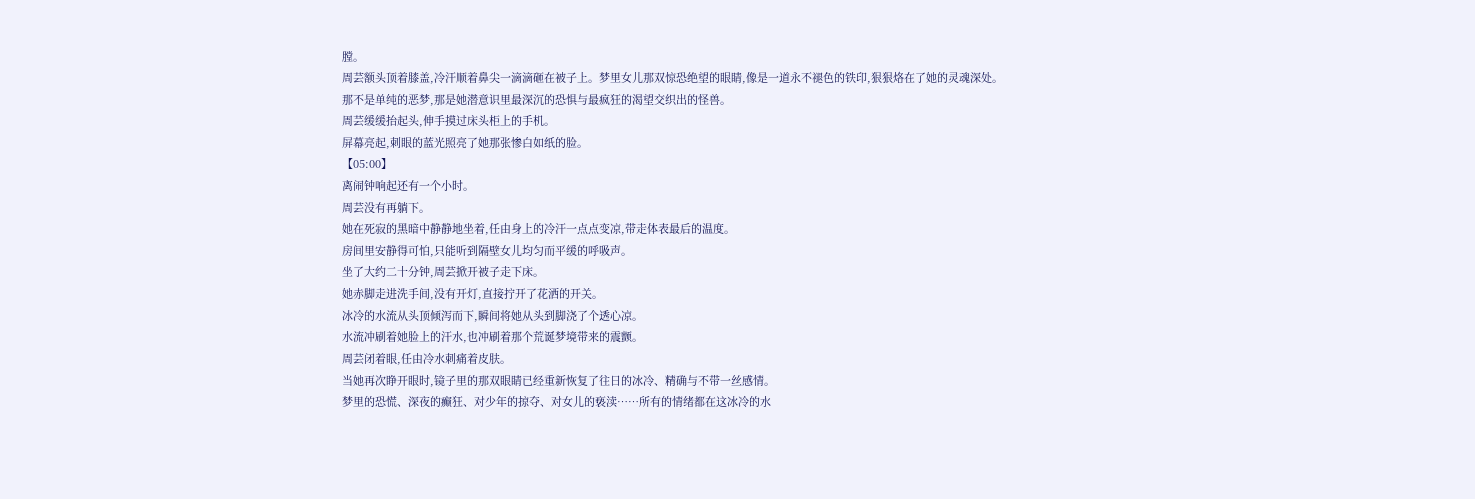膛。
周芸额头顶着膝盖,冷汗顺着鼻尖一滴滴砸在被子上。梦里女儿那双惊恐绝望的眼睛,像是一道永不褪色的铁印,狠狠烙在了她的灵魂深处。
那不是单纯的恶梦,那是她潜意识里最深沉的恐惧与最疯狂的渴望交织出的怪兽。
周芸缓缓抬起头,伸手摸过床头柜上的手机。
屏幕亮起,刺眼的蓝光照亮了她那张惨白如纸的脸。
【05:00】
离闹钟响起还有一个小时。
周芸没有再躺下。
她在死寂的黑暗中静静地坐着,任由身上的冷汗一点点变凉,带走体表最后的温度。
房间里安静得可怕,只能听到隔壁女儿均匀而平缓的呼吸声。
坐了大约二十分钟,周芸掀开被子走下床。
她赤脚走进洗手间,没有开灯,直接拧开了花洒的开关。
冰冷的水流从头顶倾泻而下,瞬间将她从头到脚浇了个透心凉。
水流冲刷着她脸上的汗水,也冲刷着那个荒诞梦境带来的震颤。
周芸闭着眼,任由冷水刺痛着皮肤。
当她再次睁开眼时,镜子里的那双眼睛已经重新恢复了往日的冰冷、精确与不带一丝感情。
梦里的恐慌、深夜的癫狂、对少年的掠夺、对女儿的亵渎……所有的情绪都在这冰冷的水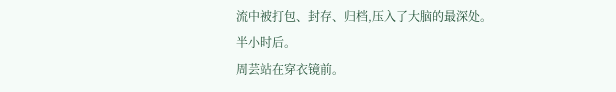流中被打包、封存、归档,压入了大脑的最深处。
半小时后。
周芸站在穿衣镜前。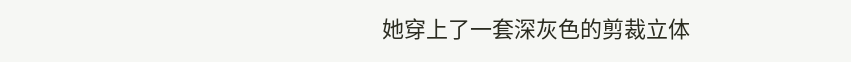她穿上了一套深灰色的剪裁立体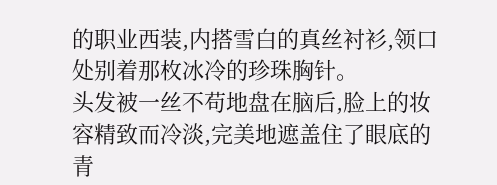的职业西装,内搭雪白的真丝衬衫,领口处别着那枚冰冷的珍珠胸针。
头发被一丝不苟地盘在脑后,脸上的妆容精致而冷淡,完美地遮盖住了眼底的青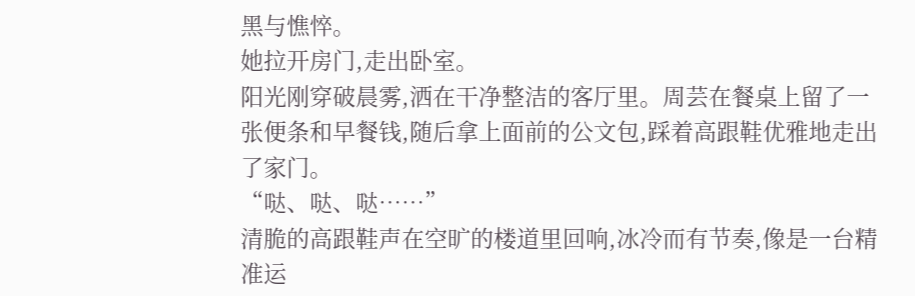黑与憔悴。
她拉开房门,走出卧室。
阳光刚穿破晨雾,洒在干净整洁的客厅里。周芸在餐桌上留了一张便条和早餐钱,随后拿上面前的公文包,踩着高跟鞋优雅地走出了家门。
“哒、哒、哒……”
清脆的高跟鞋声在空旷的楼道里回响,冰冷而有节奏,像是一台精准运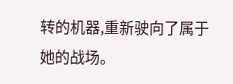转的机器,重新驶向了属于她的战场。